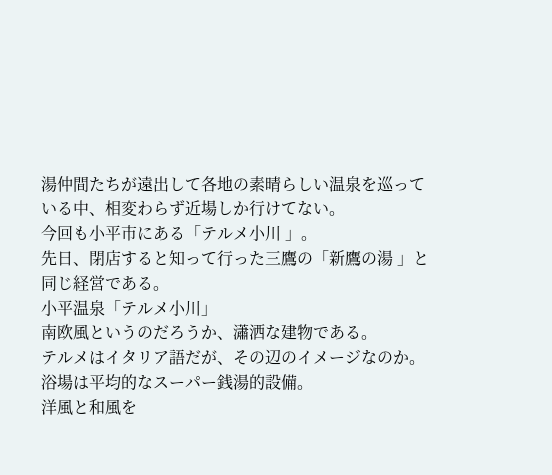湯仲間たちが遠出して各地の素晴らしい温泉を巡っている中、相変わらず近場しか行けてない。
今回も小平市にある「テルメ小川 」。
先日、閉店すると知って行った三鷹の「新鷹の湯 」と同じ経営である。
小平温泉「テルメ小川」
南欧風というのだろうか、瀟洒な建物である。
テルメはイタリア語だが、その辺のイメージなのか。
浴場は平均的なスーパー銭湯的設備。
洋風と和風を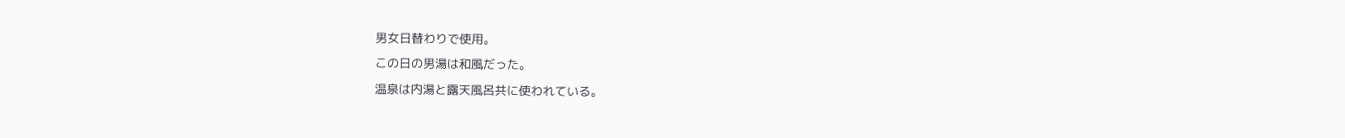男女日替わりで使用。
この日の男湯は和風だった。
温泉は内湯と露天風呂共に使われている。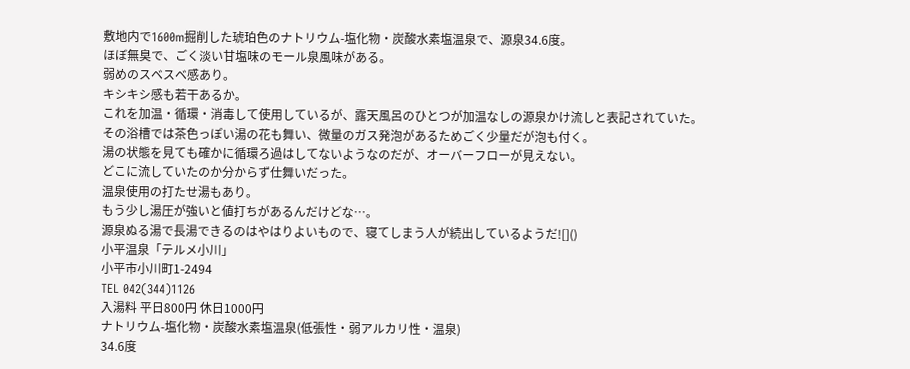敷地内で1600m掘削した琥珀色のナトリウム-塩化物・炭酸水素塩温泉で、源泉34.6度。
ほぼ無臭で、ごく淡い甘塩味のモール泉風味がある。
弱めのスベスベ感あり。
キシキシ感も若干あるか。
これを加温・循環・消毒して使用しているが、露天風呂のひとつが加温なしの源泉かけ流しと表記されていた。
その浴槽では茶色っぽい湯の花も舞い、微量のガス発泡があるためごく少量だが泡も付く。
湯の状態を見ても確かに循環ろ過はしてないようなのだが、オーバーフローが見えない。
どこに流していたのか分からず仕舞いだった。
温泉使用の打たせ湯もあり。
もう少し湯圧が強いと値打ちがあるんだけどな…。
源泉ぬる湯で長湯できるのはやはりよいもので、寝てしまう人が続出しているようだ![]()
小平温泉「テルメ小川」
小平市小川町1-2494
TEL 042(344)1126
入湯料 平日800円 休日1000円
ナトリウム-塩化物・炭酸水素塩温泉(低張性・弱アルカリ性・温泉)
34.6度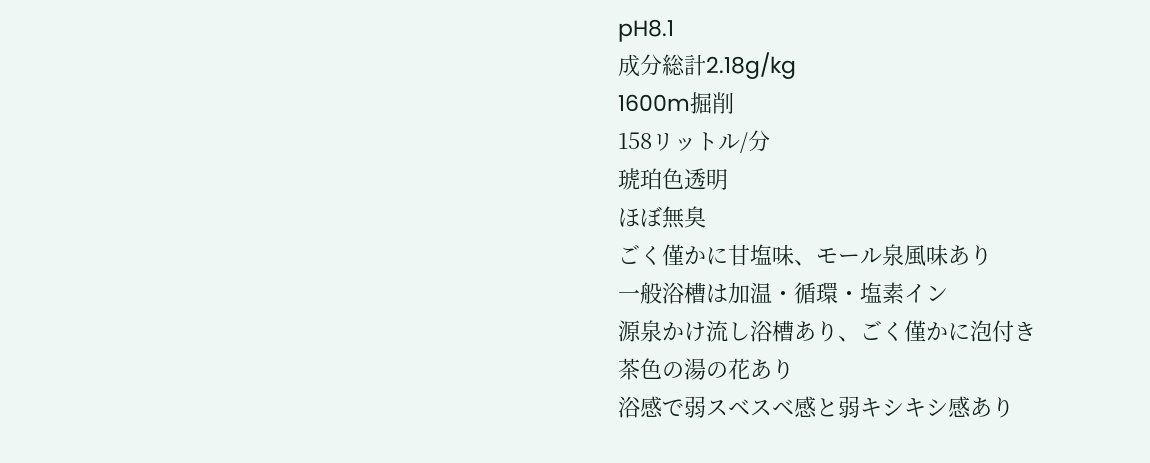pH8.1
成分総計2.18g/kg
1600m掘削
158リットル/分
琥珀色透明
ほぼ無臭
ごく僅かに甘塩味、モール泉風味あり
一般浴槽は加温・循環・塩素イン
源泉かけ流し浴槽あり、ごく僅かに泡付き
茶色の湯の花あり
浴感で弱スベスベ感と弱キシキシ感あり